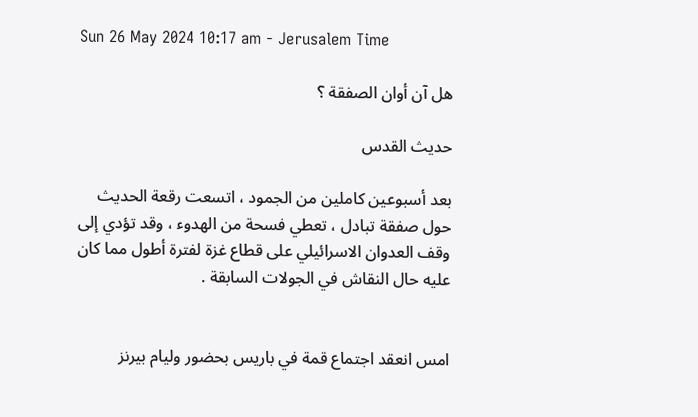Sun 26 May 2024 10:17 am - Jerusalem Time

هل آن أوان الصفقة ؟

حديث القدس

بعد أسبوعين كاملين من الجمود ، اتسعت رقعة الحديث حول صفقة تبادل ، تعطي فسحة من الهدوء ، وقد تؤدي إلى وقف العدوان الاسرائيلي على قطاع غزة لفترة أطول مما كان عليه حال النقاش في الجولات السابقة .


امس انعقد اجتماع قمة في باريس بحضور وليام بيرنز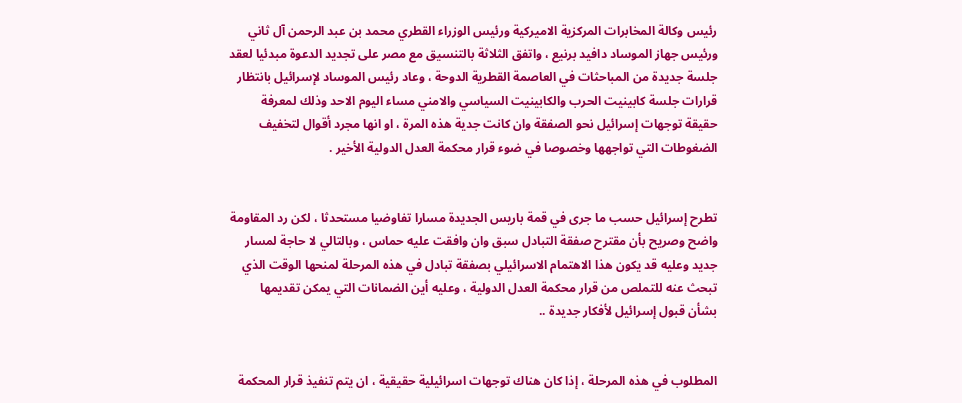رئيس وكالة المخابرات المركزية الاميركية ورئيس الوزراء القطري محمد بن عبد الرحمن آل ثاني ورئيس جهاز الموساد دافيد برنيع ، واتفق الثلاثة بالتنسيق مع مصر على تجديد الدعوة مبدئيا لعقد جلسة جديدة من المباحثات في العاصمة القطرية الدوحة ، وعاد رئيس الموساد لإسرائيل بانتظار قرارات جلسة كابينيت الحرب والكابينيت السياسي والامني مساء اليوم الاحد وذلك لمعرفة حقيقة توجهات إسرائيل نحو الصفقة وان كانت جدية هذه المرة ، او انها مجرد أقوال لتخفيف الضغوطات التي تواجهها وخصوصا في ضوء قرار محكمة العدل الدولية الأخير .


تطرح إسرائيل حسب ما جرى في قمة باريس الجديدة مسارا تفاوضيا مستحدثا ، لكن رد المقاومة واضح وصريح بأن مقترح صفقة التبادل سبق وان وافقت عليه حماس ، وبالتالي لا حاجة لمسار جديد وعليه قد يكون هذا الاهتمام الاسرائيلي بصفقة تبادل في هذه المرحلة لمنحها الوقت الذي تبحث عنه للتملص من قرار محكمة العدل الدولية ، وعليه أين الضمانات التي يمكن تقديمها بشأن قبول إسرائيل لأفكار جديدة ..


المطلوب في هذه المرحلة ، إذا كان هناك توجهات اسرائيلية حقيقية ، ان يتم تنفيذ قرار المحكمة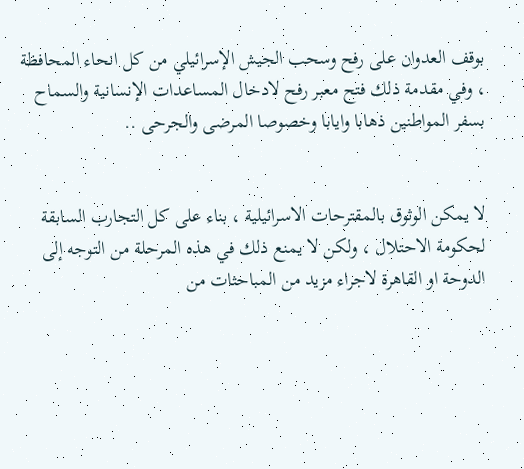بوقف العدوان على رفح وسحب الجيش الإسرائيلي من كل انحاء المحافظة ، وفي مقدمة ذلك فتح معبر رفح لادخال المساعدات الإنسانية والسماح بسفر المواطنين ذهابا وايابا وخصوصا المرضى والجرحى ..


لا يمكن الوثوق بالمقترحات الاسرائيلية ، بناء على كل التجارب السابقة لحكومة الاحتلال ، ولكن لا يمنع ذلك في هذه المرحلة من التوجه إلى الدوحة او القاهرة لاجراء مزيد من المباحثات من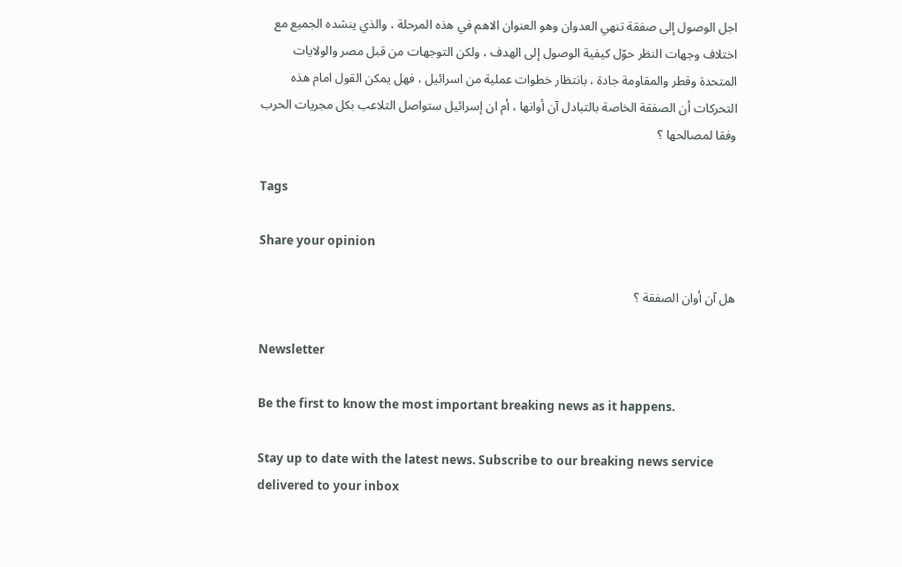اجل الوصول إلى صفقة تنهي العدوان وهو العنوان الاهم في هذه المرحلة ، والذي ينشده الجميع مع اختلاف وجهات النظر حوّل كيفية الوصول إلى الهدف ، ولكن التوجهات من قبل مصر والولايات المتحدة وقطر والمقاومة جادة ، بانتظار خطوات عملية من اسرائيل ، فهل يمكن القول امام هذه التحركات أن الصفقة الخاصة بالتبادل آن أوانها ، أم ان إسرائيل ستواصل التلاعب بكل مجريات الحرب وفقا لمصالحها ؟

Tags

Share your opinion

هل آن أوان الصفقة ؟

Newsletter

Be the first to know the most important breaking news as it happens.

Stay up to date with the latest news. Subscribe to our breaking news service delivered to your inbox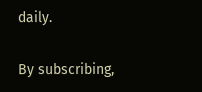daily.

By subscribing,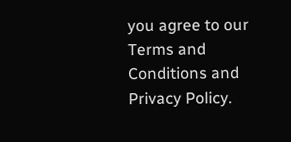you agree to our Terms and Conditions and Privacy Policy.